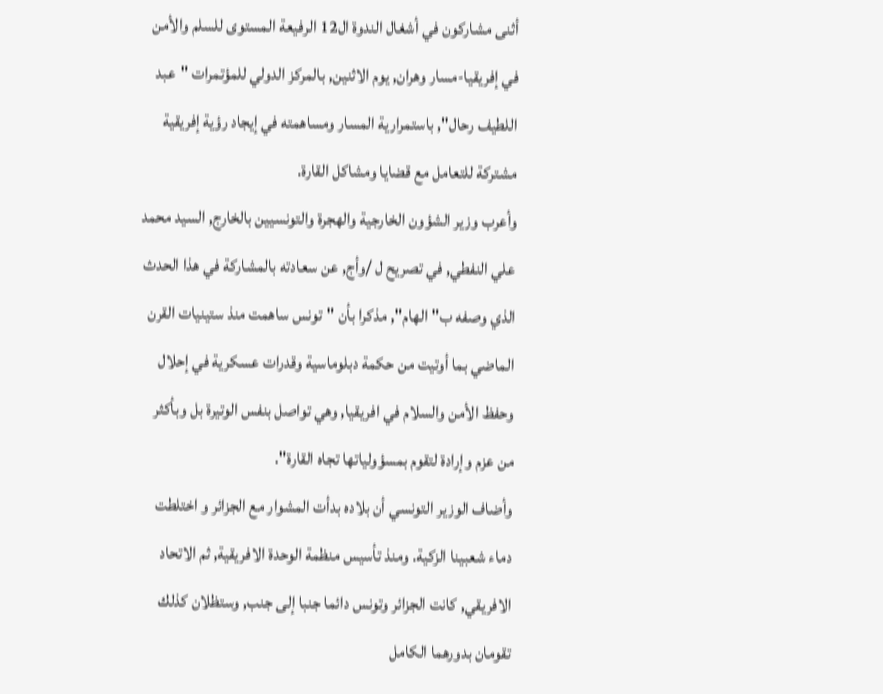أثنى مشاركون في أشغال الندوة ال12 الرفيعة المستوى للسلم والأمن في إفريقيا-مسار وهران, يوم الاثنين, بالمركز الدولي للمؤتمرات "عبد اللطيف رحال", باستمرارية المسار ومساهمته في إيجاد رؤية إفريقية مشتركة للتعامل مع قضايا ومشاكل القارة.
وأعرب وزير الشؤون الخارجية والهجرة والتونسيين بالخارج, السيد محمد علي النفطي, في تصريح ل /وأج, عن سعادته بالمشاركة في هذا الحدث الذي وصفه ب"الهام", مذكرا بأن "تونس ساهمت منذ ستينيات القرن الماضي بما أوتيت من حكمة دبلوماسية وقدرات عسكرية في إحلال وحفظ الأمن والسلام في افريقيا, وهي تواصل بنفس الوتيرة بل وبأكثر من عزم وإرادة لتقوم بمسؤولياتها تجاه القارة".
وأضاف الوزير التونسي أن بلاده بدأت المشوار مع الجزائر و اختلطت دماء شعبينا الزكية. ومنذ تأسيس منظمة الوحدة الافريقية, ثم الاتحاد الافريقي, كانت الجزائر وتونس دائما جنبا إلى جنب, وستظلان كذلك تقومان بدورهما الكامل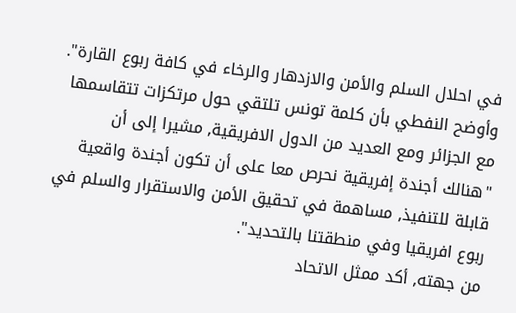في احلال السلم والأمن والازدهار والرخاء في كافة ربوع القارة".
وأوضح النفطي بأن كلمة تونس تلتقي حول مرتكزات تتقاسمها مع الجزائر ومع العديد من الدول الافريقية, مشيرا إلى أن "هنالك أجندة إفريقية نحرص معا على أن تكون أجندة واقعية قابلة للتنفيذ, مساهمة في تحقيق الأمن والاستقرار والسلم في ربوع افريقيا وفي منطقتنا بالتحديد".
من جهته, أكد ممثل الاتحاد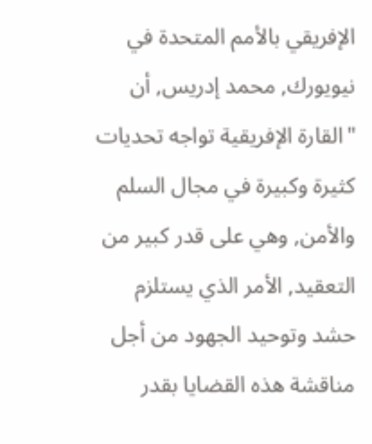الإفريقي بالأمم المتحدة في نيويورك, محمد إدريس, أن "القارة الإفريقية تواجه تحديات كثيرة وكبيرة في مجال السلم والأمن, وهي على قدر كبير من التعقيد, الأمر الذي يستلزم حشد وتوحيد الجهود من أجل مناقشة هذه القضايا بقدر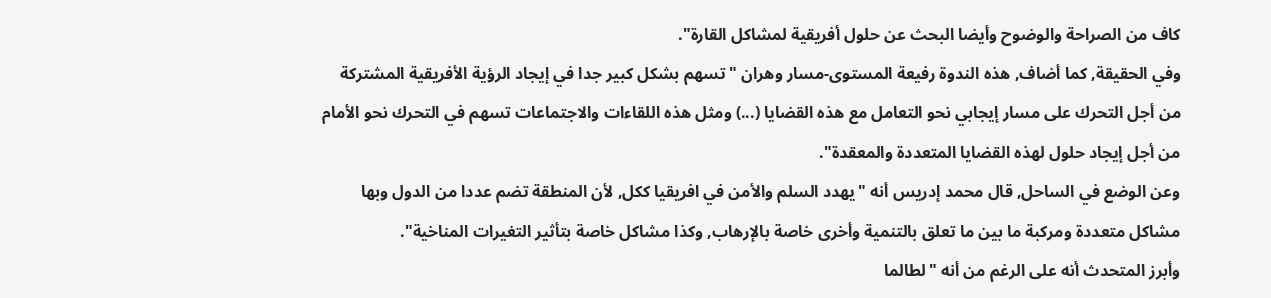كاف من الصراحة والوضوح وأيضا البحث عن حلول أفريقية لمشاكل القارة".
وفي الحقيقة, كما أضاف, هذه الندوة رفيعة المستوى-مسار وهران "تسهم بشكل كبير جدا في إيجاد الرؤية الأفريقية المشتركة من أجل التحرك على مسار إيجابي نحو التعامل مع هذه القضايا (...) ومثل هذه اللقاءات والاجتماعات تسهم في التحرك نحو الأمام من أجل إيجاد حلول لهذه القضايا المتعددة والمعقدة".
وعن الوضع في الساحل, قال محمد إدريس أنه "يهدد السلم والأمن في افريقيا ككل, لأن المنطقة تضم عددا من الدول وبها مشاكل متعددة ومركبة ما بين ما تعلق بالتنمية وأخرى خاصة بالإرهاب, وكذا مشاكل خاصة بتأثير التغيرات المناخية".
وأبرز المتحدث أنه على الرغم من أنه "لطالما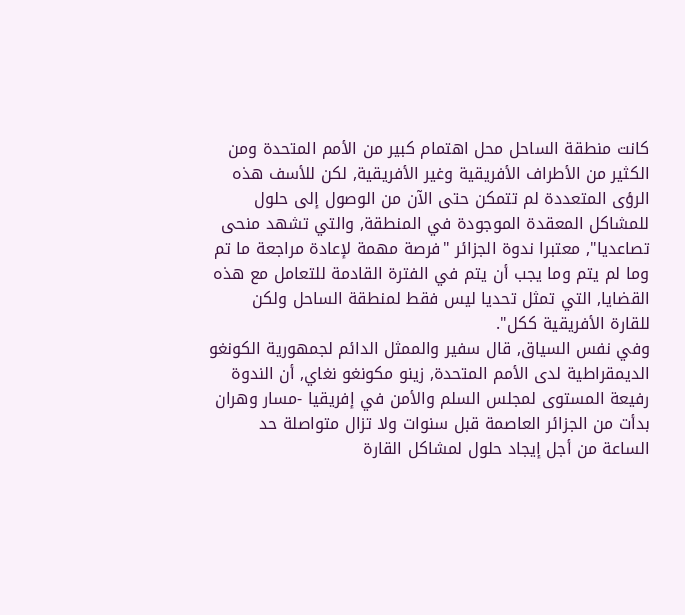كانت منطقة الساحل محل اهتمام كبير من الأمم المتحدة ومن الكثير من الأطراف الأفريقية وغير الأفريقية, لكن للأسف هذه الرؤى المتعددة لم تتمكن حتى الآن من الوصول إلى حلول للمشاكل المعقدة الموجودة في المنطقة, والتي تشهد منحى تصاعديا", معتبرا ندوة الجزائر "فرصة مهمة لإعادة مراجعة ما تم وما لم يتم وما يجب أن يتم في الفترة القادمة للتعامل مع هذه القضايا, التي تمثل تحديا ليس فقط لمنطقة الساحل ولكن للقارة الأفريقية ككل".
وفي نفس السياق, قال سفير والممثل الدائم لجمهورية الكونغو الديمقراطية لدى الأمم المتحدة, زينو مكونغو نغاي, أن الندوة رفيعة المستوى لمجلس السلم والأمن في إفريقيا -مسار وهران بدأت من الجزائر العاصمة قبل سنوات ولا تزال متواصلة حد الساعة من أجل إيجاد حلول لمشاكل القارة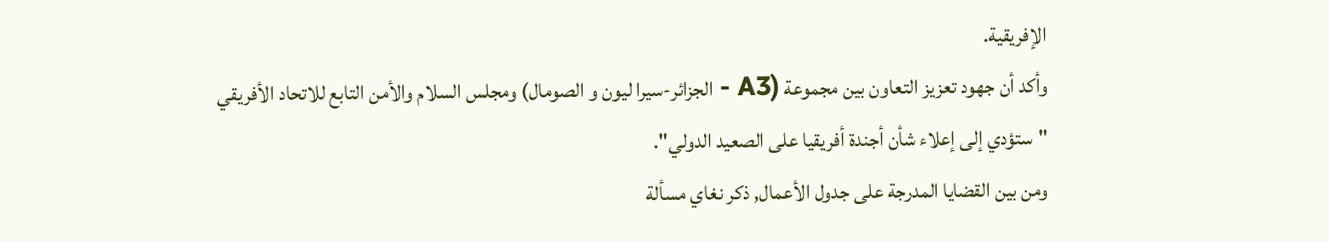الإفريقية.
وأكد أن جهود تعزيز التعاون بين مجموعة (A3 - الجزائر-سيرا ليون و الصومال) ومجلس السلام والأمن التابع للاتحاد الأفريقي "ستؤدي إلى إعلاء شأن أجندة أفريقيا على الصعيد الدولي".
ومن بين القضايا المدرجة على جدول الأعمال, ذكر نغاي مسألة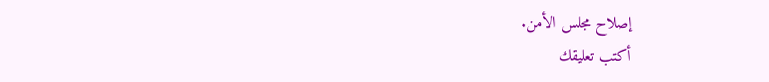إصلاح مجلس الأمن.
أكتب تعليقك